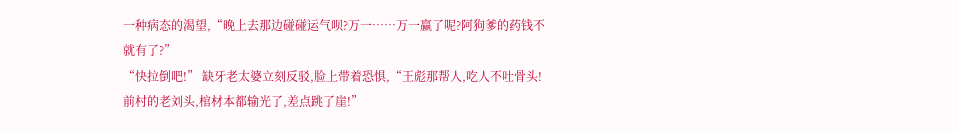一种病态的渴望,“晚上去那边碰碰运气呗?万一……万一赢了呢?阿狗爹的药钱不就有了?”
“快拉倒吧!” 缺牙老太婆立刻反驳,脸上带着恐惧,“王彪那帮人,吃人不吐骨头!前村的老刘头,棺材本都输光了,差点跳了崖!”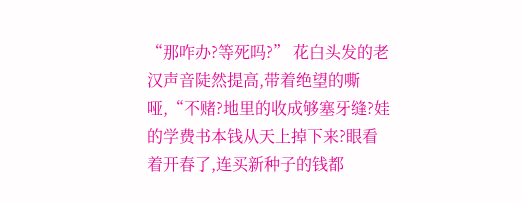“那咋办?等死吗?” 花白头发的老汉声音陡然提高,带着绝望的嘶哑,“不赌?地里的收成够塞牙缝?娃的学费书本钱从天上掉下来?眼看着开春了,连买新种子的钱都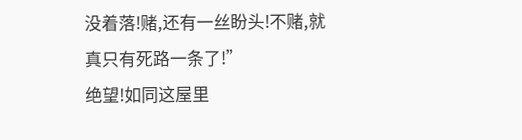没着落!赌,还有一丝盼头!不赌,就真只有死路一条了!”
绝望!如同这屋里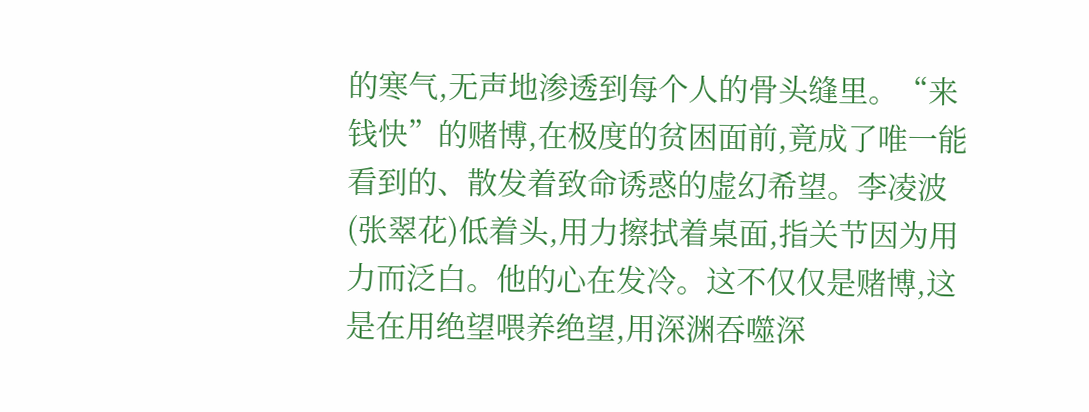的寒气,无声地渗透到每个人的骨头缝里。“来钱快”的赌博,在极度的贫困面前,竟成了唯一能看到的、散发着致命诱惑的虚幻希望。李凌波(张翠花)低着头,用力擦拭着桌面,指关节因为用力而泛白。他的心在发冷。这不仅仅是赌博,这是在用绝望喂养绝望,用深渊吞噬深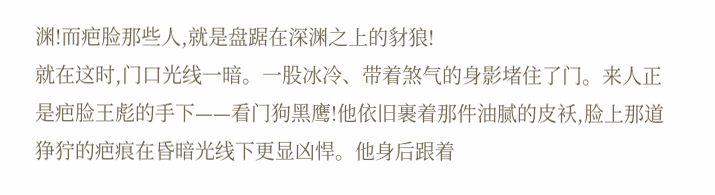渊!而疤脸那些人,就是盘踞在深渊之上的豺狼!
就在这时,门口光线一暗。一股冰冷、带着煞气的身影堵住了门。来人正是疤脸王彪的手下——看门狗黑鹰!他依旧裹着那件油腻的皮袄,脸上那道狰狞的疤痕在昏暗光线下更显凶悍。他身后跟着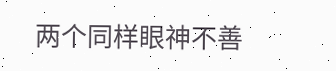两个同样眼神不善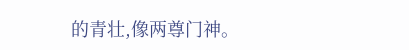的青壮,像两尊门神。